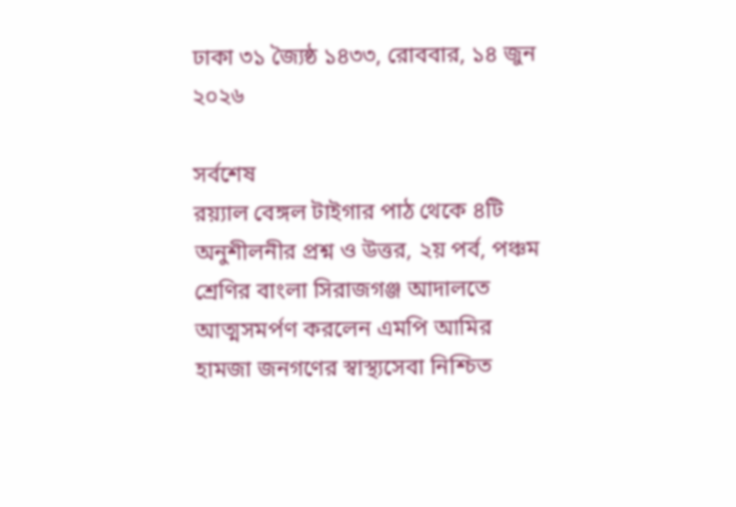ঢাকা ৩১ জ্যৈষ্ঠ ১৪৩৩, রোববার, ১৪ জুন ২০২৬

সর্বশেষ
রয়্যাল বেঙ্গল টাইগার পাঠ থেকে ৪টি অনুশীলনীর প্রশ্ন ও উত্তর, ২য় পর্ব, পঞ্চম শ্রেণির বাংলা সিরাজগঞ্জ আদালতে আত্মসমর্পণ করলেন এমপি আমির হামজা জনগণের স্বাস্থ্যসেবা নিশ্চিত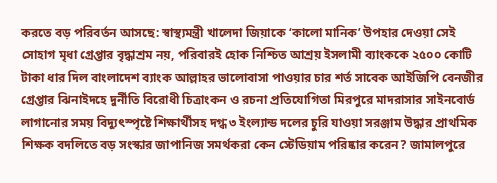করতে বড় পরিবর্তন আসছে: স্বাস্থ্যমন্ত্রী খালেদা জিয়াকে ‘কালো মানিক’ উপহার দেওয়া সেই সোহাগ মৃধা গ্রেপ্তার বৃদ্ধাশ্রম নয়, পরিবারই হোক নিশ্চিত আশ্রয় ইসলামী ব্যাংককে ২৫০০ কোটি টাকা ধার দিল বাংলাদেশ ব্যাংক আল্লাহর ভালোবাসা পাওয়ার চার শর্ত সাবেক আইজিপি বেনজীর গ্রেপ্তার ঝিনাইদহে দুর্নীতি বিরোধী চিত্রাংকন ও রচনা প্রতিযোগিতা মিরপুরে মাদরাসার সাইনবোর্ড লাগানোর সময় বিদ্যুৎস্পৃষ্টে শিক্ষার্থীসহ দগ্ধ ৩ ইংল্যান্ড দলের চুরি যাওয়া সরঞ্জাম উদ্ধার প্রাথমিক শিক্ষক বদলিতে বড় সংস্কার জাপানিজ সমর্থকরা কেন স্টেডিয়াম পরিষ্কার করেন? জামালপুরে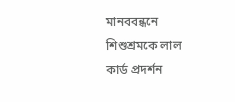মানববন্ধনে শিশুশ্রমকে লাল কার্ড প্রদর্শন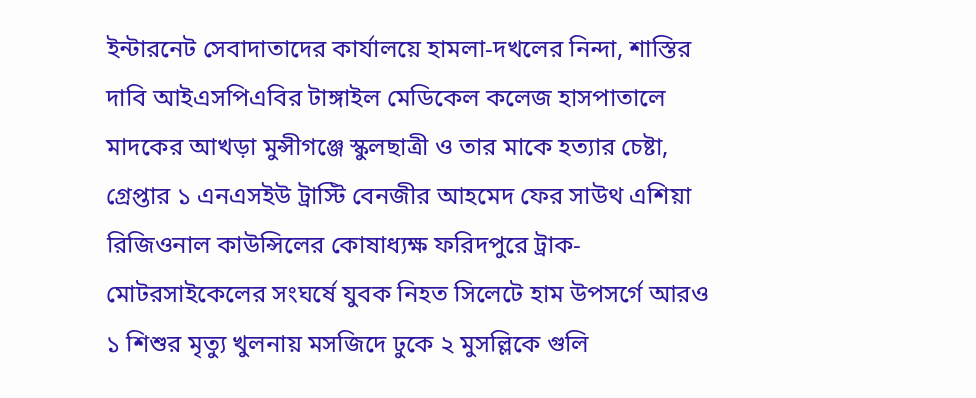ইন্টারনেট সেবাদাতাদের কার্যালয়ে হামলা-দখলের নিন্দা, শাস্তির দাবি আইএসপিএবির টাঙ্গাইল মেডিকেল কলেজ হাসপাতালে মাদকের আখড়া মুন্সীগঞ্জে স্কুলছাত্রী ও তার মাকে হত্যার চেষ্টা, গ্রেপ্তার ১ এনএসইউ ট্রাস্টি বেনজীর আহমেদ ফের সাউথ এশিয়া রিজিওনাল কাউন্সিলের কোষাধ্যক্ষ ফরিদপুরে ট্রাক-মোটরসাইকেলের সংঘর্ষে যুবক নিহত সিলেটে হাম উপসর্গে আরও ১ শিশুর মৃত্যু খুলনায় মসজিদে ঢুকে ২ মুসল্লিকে গুলি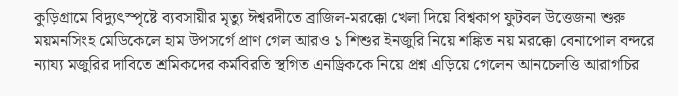কু‌ড়িগ্রামে বিদ্যুৎস্পৃষ্টে ব্যবসায়ীর মৃত্যু ঈশ্বরদীতে ব্রাজিল-মরক্কো খেলা দিয়ে বিশ্বকাপ ফুটবল উত্তেজনা শুরু ময়মনসিংহ মেডিকেলে হাম উপসর্গে প্রাণ গেল আরও ১ শিশুর ইনজুরি নিয়ে শঙ্কিত নয় মরক্কো বেনাপোল বন্দরে ন্যায্য মজুরির দাবিতে শ্রমিকদের কর্মবিরতি স্থগিত এনড্রিককে নিয়ে প্রশ্ন এড়িয়ে গেলেন আনচেলত্তি আরাগচির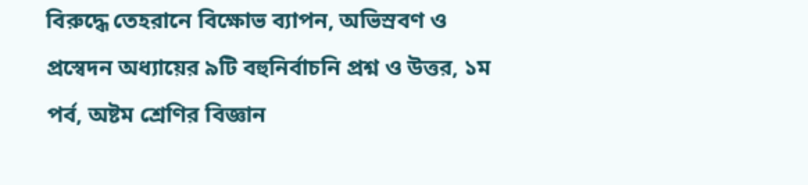বিরুদ্ধে তেহরানে বিক্ষোভ ব্যাপন, অভিস্রবণ ও প্রস্বেদন অধ্যায়ের ৯টি বহুনির্বাচনি প্রশ্ন ও উত্তর, ১ম পর্ব, অষ্টম শ্রেণির বিজ্ঞান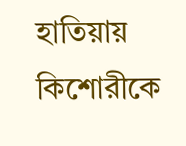হাতিয়ায় কিশোরীকে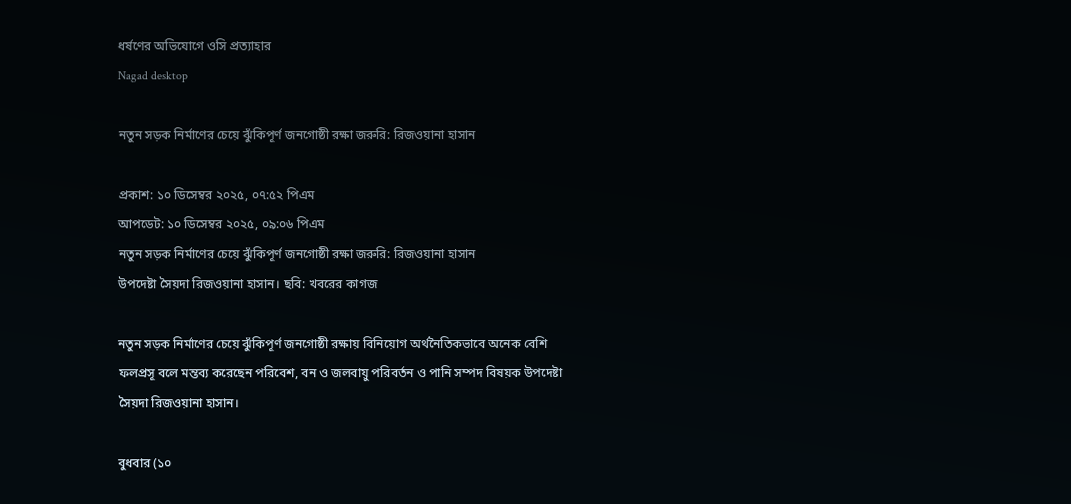ধর্ষণের অভিযোগে ওসি প্রত্যাহার
Nagad desktop

নতুন সড়ক নির্মাণের চেয়ে ঝুঁকিপূর্ণ জনগোষ্ঠী রক্ষা জরুরি: রিজওয়ানা হাসান

প্রকাশ: ১০ ডিসেম্বর ২০২৫, ০৭:৫২ পিএম
আপডেট: ১০ ডিসেম্বর ২০২৫, ০৯:০৬ পিএম
নতুন সড়ক নির্মাণের চেয়ে ঝুঁকিপূর্ণ জনগোষ্ঠী রক্ষা জরুরি: রিজওয়ানা হাসান
উপদেষ্টা সৈয়দা রিজওয়ানা হাসান। ছবি: খবরের কাগজ

নতুন সড়ক নির্মাণের চেয়ে ঝুঁকিপূর্ণ জনগোষ্ঠী রক্ষায় বিনিয়োগ অর্থনৈতিকভাবে অনেক বেশি ফলপ্রসূ বলে মন্তব্য করেছেন পরিবেশ, বন ও জলবায়ু পরিবর্তন ও পানি সম্পদ বিষয়ক উপদেষ্টা সৈয়দা রিজওয়ানা হাসান।

বুধবার (১০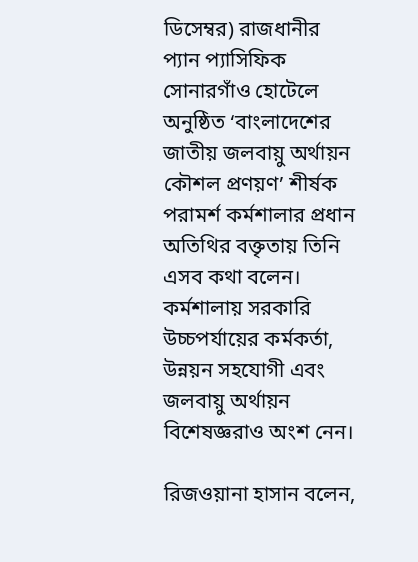ডিসেম্বর) রাজধানীর প্যান প্যাসিফিক সোনারগাঁও হোটেলে অনুষ্ঠিত ‘বাংলাদেশের জাতীয় জলবায়ু অর্থায়ন কৌশল প্রণয়ণ’ শীর্ষক পরামর্শ কর্মশালার প্রধান অতিথির বক্তৃতায় তিনি এসব কথা বলেন। কর্মশালায় সরকারি উচ্চপর্যায়ের কর্মকর্তা, উন্নয়ন সহযোগী এবং জলবায়ু অর্থায়ন বিশেষজ্ঞরাও অংশ নেন।

রিজওয়ানা হাসান বলেন,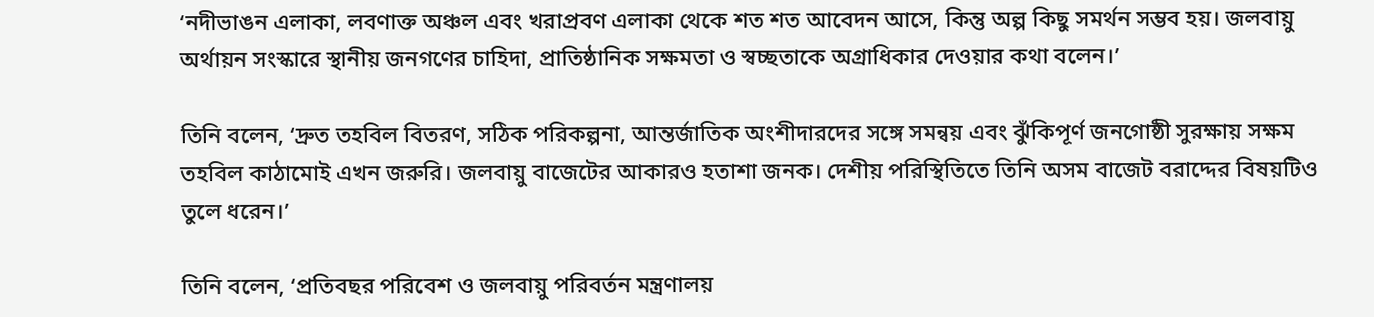‘নদীভাঙন এলাকা, লবণাক্ত অঞ্চল এবং খরাপ্রবণ এলাকা থেকে শত শত আবেদন আসে, কিন্তু অল্প কিছু সমর্থন সম্ভব হয়। জলবায়ু অর্থায়ন সংস্কারে স্থানীয় জনগণের চাহিদা, প্রাতিষ্ঠানিক সক্ষমতা ও স্বচ্ছতাকে অগ্রাধিকার দেওয়ার কথা বলেন।’

তিনি বলেন, ‘দ্রুত তহবিল বিতরণ, সঠিক পরিকল্পনা, আন্তর্জাতিক অংশীদারদের সঙ্গে সমন্বয় এবং ঝুঁকিপূর্ণ জনগোষ্ঠী সুরক্ষায় সক্ষম তহবিল কাঠামোই এখন জরুরি। জলবায়ু বাজেটের আকারও হতাশা জনক। দেশীয় পরিস্থিতিতে তিনি অসম বাজেট বরাদ্দের বিষয়টিও তুলে ধরেন।’

তিনি বলেন, ‘প্রতিবছর পরিবেশ ও জলবায়ু পরিবর্তন মন্ত্রণালয়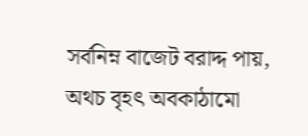সর্বনিম্ন বাজেট বরাদ্দ পায়, অথচ বৃহৎ অবকাঠামো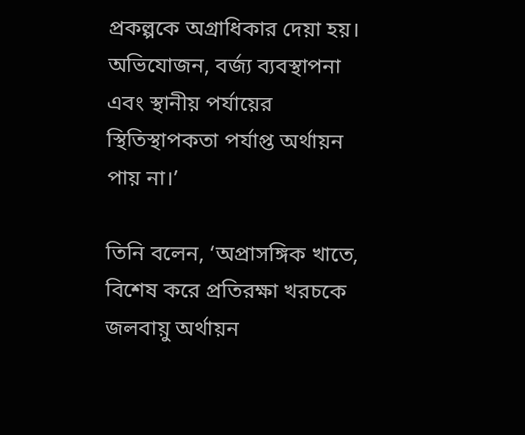প্রকল্পকে অগ্রাধিকার দেয়া হয়। অভিযোজন, বর্জ্য ব্যবস্থাপনা এবং স্থানীয় পর্যায়ের স্থিতিস্থাপকতা পর্যাপ্ত অর্থায়ন পায় না।’

তিনি বলেন, ‘অপ্রাসঙ্গিক খাতে, বিশেষ করে প্রতিরক্ষা খরচকে জলবায়ু অর্থায়ন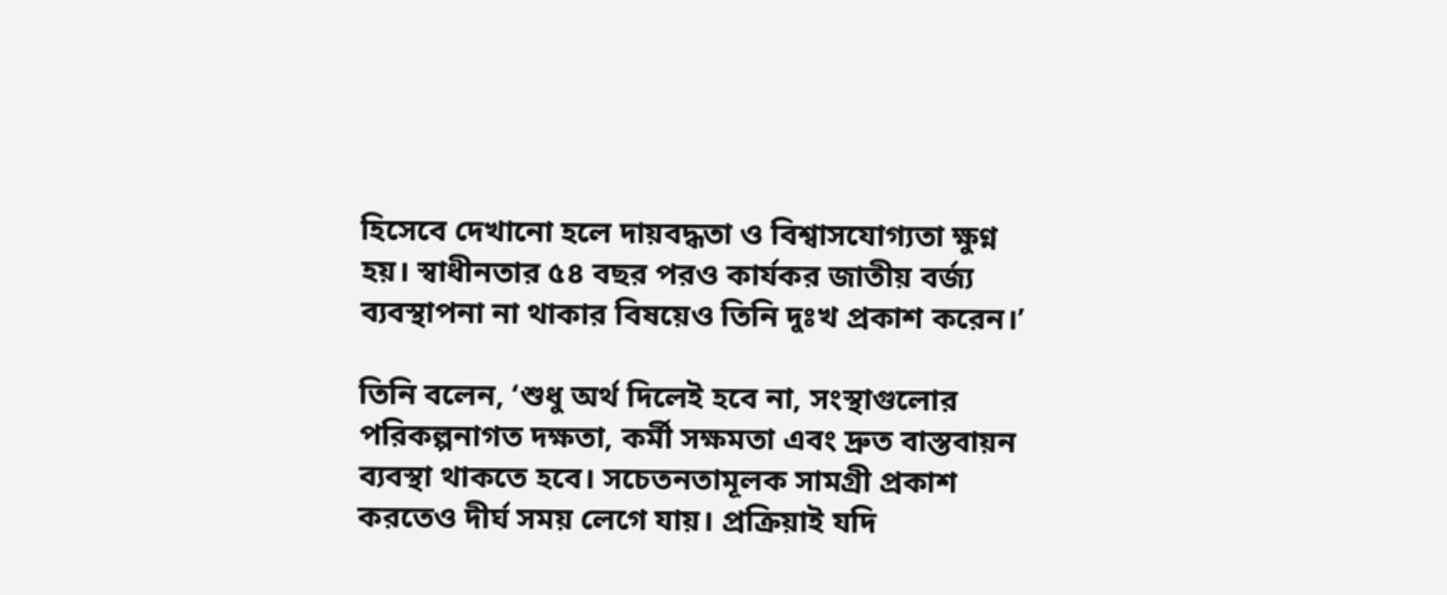হিসেবে দেখানো হলে দায়বদ্ধতা ও বিশ্বাসযোগ্যতা ক্ষুণ্ন হয়। স্বাধীনতার ৫৪ বছর পরও কার্যকর জাতীয় বর্জ্য ব্যবস্থাপনা না থাকার বিষয়েও তিনি দুঃখ প্রকাশ করেন।’

তিনি বলেন, ‘শুধু অর্থ দিলেই হবে না, সংস্থাগুলোর পরিকল্পনাগত দক্ষতা, কর্মী সক্ষমতা এবং দ্রুত বাস্তবায়ন ব্যবস্থা থাকতে হবে। সচেতনতামূলক সামগ্রী প্রকাশ করতেও দীর্ঘ সময় লেগে যায়। প্রক্রিয়াই যদি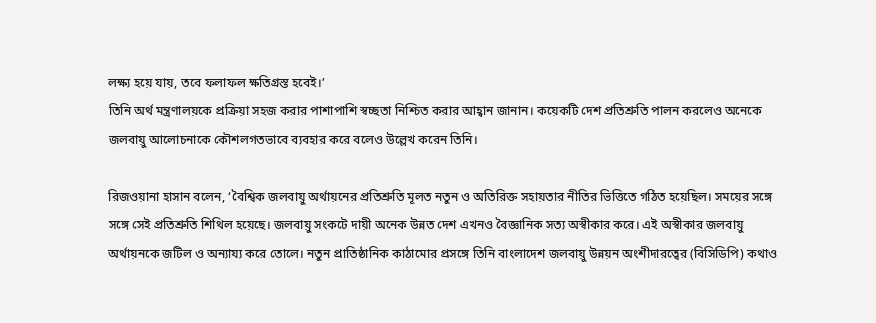লক্ষ্য হয়ে যায়, তবে ফলাফল ক্ষতিগ্রস্ত হবেই।’
তিনি অর্থ মন্ত্রণালয়কে প্রক্রিয়া সহজ করার পাশাপাশি স্বচ্ছতা নিশ্চিত করার আহ্বান জানান। কয়েকটি দেশ প্রতিশ্রুতি পালন করলেও অনেকে জলবায়ু আলোচনাকে কৌশলগতভাবে ব্যবহার করে বলেও উল্লেখ করেন তিনি।

রিজওয়ানা হাসান বলেন, ‘বৈশ্বিক জলবায়ু অর্থায়নের প্রতিশ্রুতি মূলত নতুন ও অতিরিক্ত সহায়তার নীতির ভিত্তিতে গঠিত হয়েছিল। সময়ের সঙ্গে সঙ্গে সেই প্রতিশ্রুতি শিথিল হয়েছে। জলবায়ু সংকটে দায়ী অনেক উন্নত দেশ এখনও বৈজ্ঞানিক সত্য অস্বীকার করে। এই অস্বীকার জলবায়ু অর্থায়নকে জটিল ও অন্যায্য করে তোলে। নতুন প্রাতিষ্ঠানিক কাঠামোর প্রসঙ্গে তিনি বাংলাদেশ জলবায়ু উন্নয়ন অংশীদারত্বের (বিসিডিপি) কথাও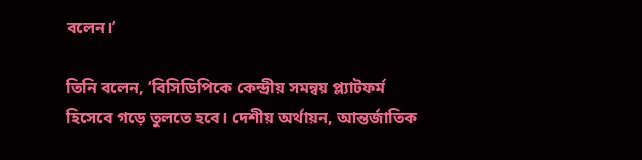বলেন।’

তিনি বলেন, ‘বিসিডিপিকে কেন্দ্রীয় সমন্বয় প্ল্যাটফর্ম হিসেবে গড়ে তুলতে হবে। দেশীয় অর্থায়ন, আন্তর্জাতিক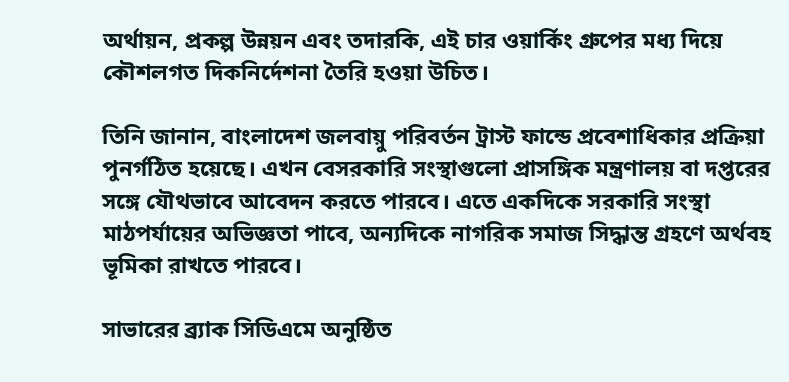অর্থায়ন, প্রকল্প উন্নয়ন এবং তদারকি, এই চার ওয়ার্কিং গ্রুপের মধ্য দিয়ে কৌশলগত দিকনির্দেশনা তৈরি হওয়া উচিত।

তিনি জানান, বাংলাদেশ জলবায়ু পরিবর্তন ট্রাস্ট ফান্ডে প্রবেশাধিকার প্রক্রিয়া পুনর্গঠিত হয়েছে। এখন বেসরকারি সংস্থাগুলো প্রাসঙ্গিক মন্ত্রণালয় বা দপ্তরের সঙ্গে যৌথভাবে আবেদন করতে পারবে। এতে একদিকে সরকারি সংস্থা মাঠপর্যায়ের অভিজ্ঞতা পাবে, অন্যদিকে নাগরিক সমাজ সিদ্ধান্ত গ্রহণে অর্থবহ ভূমিকা রাখতে পারবে।

সাভারের ব্র্যাক সিডিএমে অনুষ্ঠিত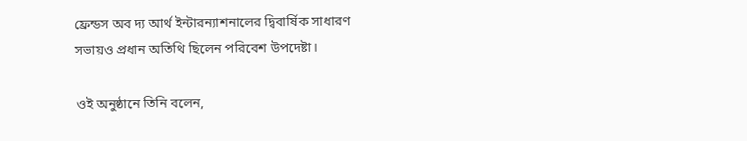ফ্রেন্ডস অব দ্য আর্থ ইন্টারন্যাশনালের দ্বিবার্ষিক সাধারণ সভায়ও প্রধান অতিথি ছিলেন পরিবেশ উপদেষ্টা।

ওই অনুষ্ঠানে তিনি বলেন,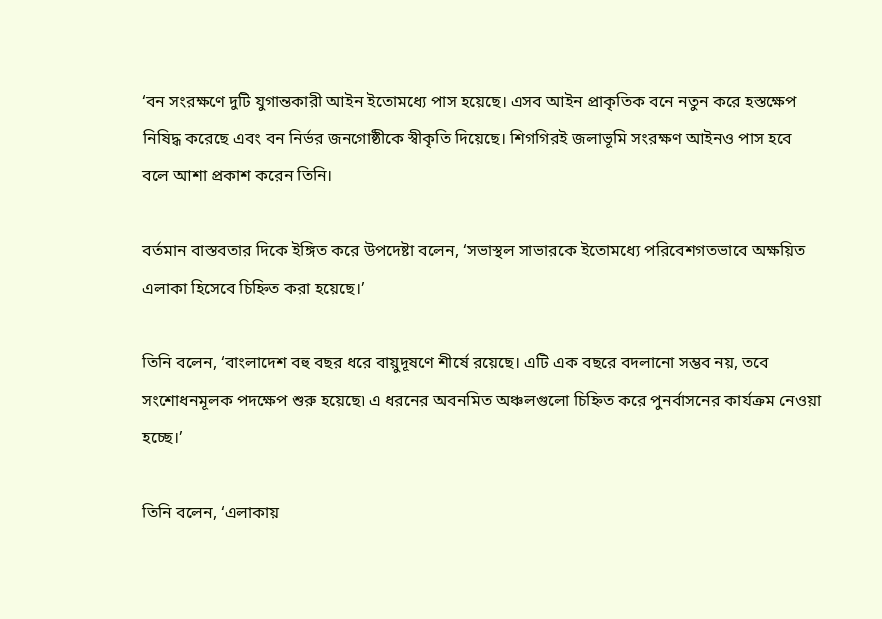‘বন সংরক্ষণে দুটি যুগান্তকারী আইন ইতোমধ্যে পাস হয়েছে। এসব আইন প্রাকৃতিক বনে নতুন করে হস্তক্ষেপ নিষিদ্ধ করেছে এবং বন নির্ভর জনগোষ্ঠীকে স্বীকৃতি দিয়েছে। শিগগিরই জলাভূমি সংরক্ষণ আইনও পাস হবে বলে আশা প্রকাশ করেন তিনি।

বর্তমান বাস্তবতার দিকে ইঙ্গিত করে উপদেষ্টা বলেন, ‘সভাস্থল সাভারকে ইতোমধ্যে পরিবেশগতভাবে অক্ষয়িত এলাকা হিসেবে চিহ্নিত করা হয়েছে।’

তিনি বলেন, ‘বাংলাদেশ বহু বছর ধরে বায়ুদূষণে শীর্ষে রয়েছে। এটি এক বছরে বদলানো সম্ভব নয়, তবে সংশোধনমূলক পদক্ষেপ শুরু হয়েছে৷ এ ধরনের অবনমিত অঞ্চলগুলো চিহ্নিত করে পুনর্বাসনের কার্যক্রম নেওয়া হচ্ছে।’

তিনি বলেন, ‘এলাকায়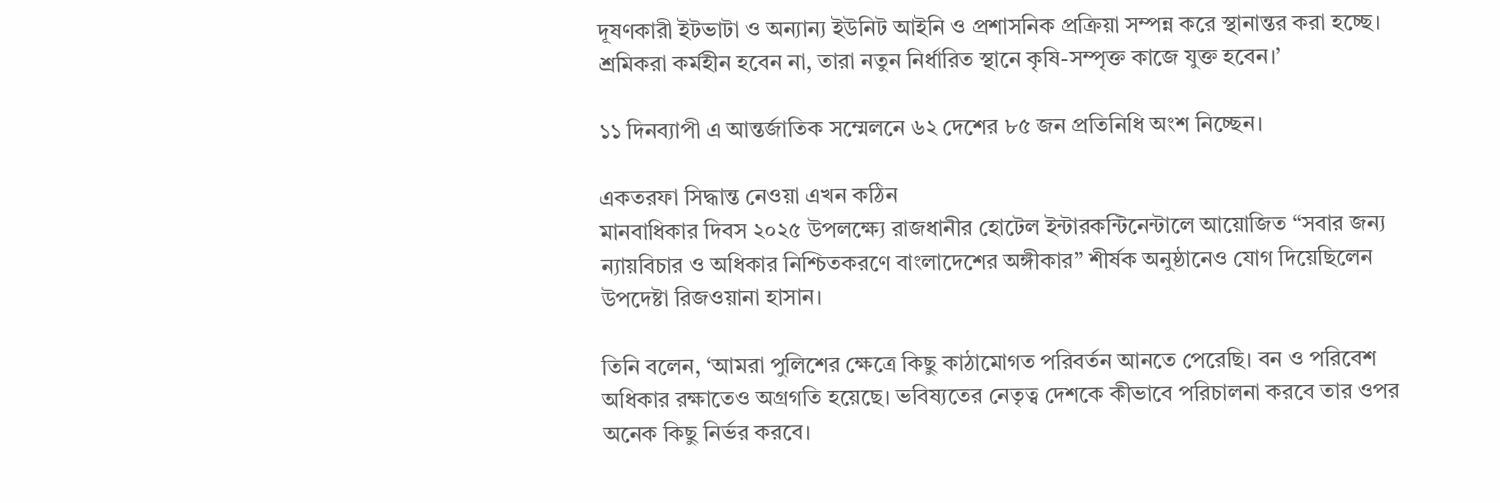দূষণকারী ইটভাটা ও অন্যান্য ইউনিট আইনি ও প্রশাসনিক প্রক্রিয়া সম্পন্ন করে স্থানান্তর করা হচ্ছে। শ্রমিকরা কর্মহীন হবেন না, তারা নতুন নির্ধারিত স্থানে কৃষি-সম্পৃক্ত কাজে যুক্ত হবেন।’

১১ দিনব্যাপী এ আন্তর্জাতিক সম্মেলনে ৬২ দেশের ৮৫ জন প্রতিনিধি অংশ নিচ্ছেন।

একতরফা সিদ্ধান্ত নেওয়া এখন কঠিন
মানবাধিকার দিবস ২০২৫ উপলক্ষ্যে রাজধানীর হোটেল ইন্টারকন্টিনেন্টালে আয়োজিত “সবার জন্য ন্যায়বিচার ও অধিকার নিশ্চিতকরণে বাংলাদেশের অঙ্গীকার” শীর্ষক অনুষ্ঠানেও যোগ দিয়েছিলেন উপদেষ্টা রিজওয়ানা হাসান।

তিনি বলেন, ‘আমরা পুলিশের ক্ষেত্রে কিছু কাঠামোগত পরিবর্তন আনতে পেরেছি। বন ও পরিবেশ অধিকার রক্ষাতেও অগ্রগতি হয়েছে। ভবিষ্যতের নেতৃত্ব দেশকে কীভাবে পরিচালনা করবে তার ওপর অনেক কিছু নির্ভর করবে।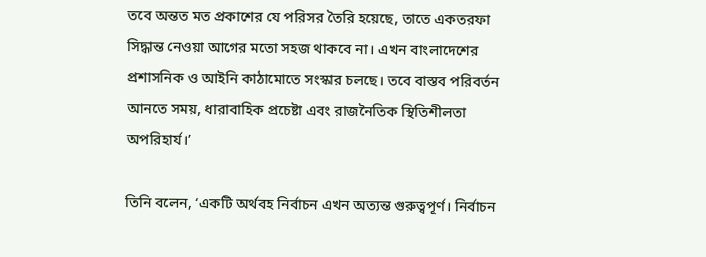তবে অন্তত মত প্রকাশের যে পরিসর তৈরি হয়েছে, তাতে একতরফা সিদ্ধান্ত নেওয়া আগের মতো সহজ থাকবে না। এখন বাংলাদেশের প্রশাসনিক ও আইনি কাঠামোতে সংস্কার চলছে। তবে বাস্তব পরিবর্তন আনতে সময়, ধারাবাহিক প্রচেষ্টা এবং রাজনৈতিক স্থিতিশীলতা অপরিহার্য।’

তিনি বলেন, ‘একটি অর্থবহ নির্বাচন এখন অত্যন্ত গুরুত্বপূর্ণ। নির্বাচন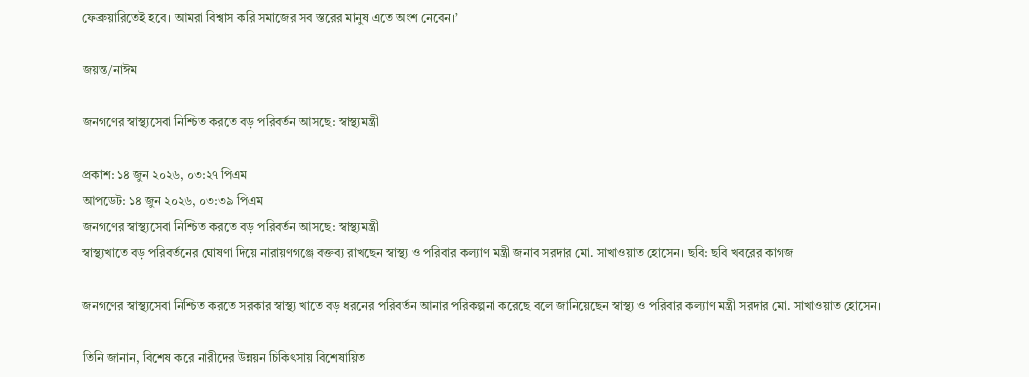ফেব্রুয়ারিতেই হবে। আমরা বিশ্বাস করি সমাজের সব স্তরের মানুষ এতে অংশ নেবেন।’

জয়ন্ত/নাঈম

জনগণের স্বাস্থ্যসেবা নিশ্চিত করতে বড় পরিবর্তন আসছে: স্বাস্থ্যমন্ত্রী

প্রকাশ: ১৪ জুন ২০২৬, ০৩:২৭ পিএম
আপডেট: ১৪ জুন ২০২৬, ০৩:৩৯ পিএম
জনগণের স্বাস্থ্যসেবা নিশ্চিত করতে বড় পরিবর্তন আসছে: স্বাস্থ্যমন্ত্রী
স্বাস্থ্যখাতে বড় পরিবর্তনের ঘোষণা দিয়ে নারায়ণগঞ্জে বক্তব্য রাখছেন স্বাস্থ্য ও পরিবার কল্যাণ মন্ত্রী জনাব সরদার মো. সাখাওয়াত হোসেন। ছবি: ছবি খবরের কাগজ

জনগণের স্বাস্থ্যসেবা নিশ্চিত করতে সরকার স্বাস্থ্য খাতে বড় ধরনের পরিবর্তন আনার পরিকল্পনা করেছে বলে জানিয়েছেন স্বাস্থ্য ও পরিবার কল্যাণ মন্ত্রী সরদার মো. সাখাওয়াত হোসেন।

তিনি জানান, বিশেষ করে নারীদের উন্নয়ন চিকিৎসায় বিশেষায়িত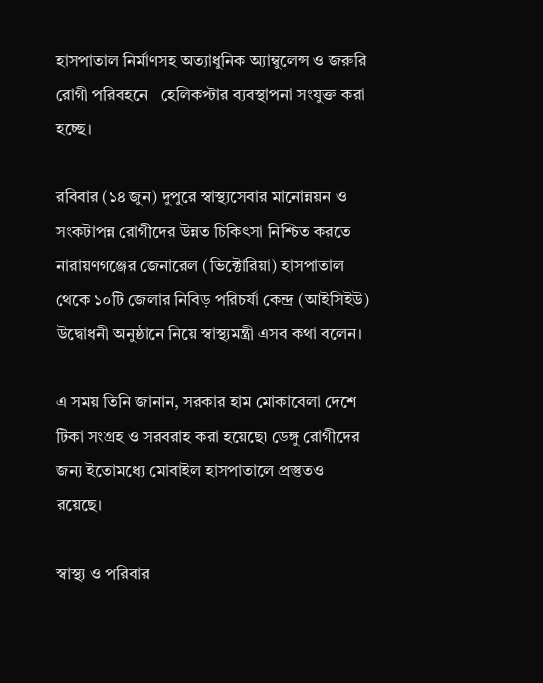হাসপাতাল নির্মাণসহ অত্যাধুনিক অ্যাম্বুলেন্স ও জরুরি রোগী পরিবহনে   হেলিকপ্টার ব্যবস্থাপনা সংযুক্ত করা হচ্ছে।

রবিবার (১৪ জুন) দুপুরে স্বাস্থ্যসেবার মানোন্নয়ন ও সংকটাপন্ন রোগীদের উন্নত চিকিৎসা নিশ্চিত করতে নারায়ণগঞ্জের জেনারেল (ভিক্টোরিয়া) হাসপাতাল থেকে ১০টি জেলার নিবিড় পরিচর্যা কেন্দ্র (আইসিইউ) উদ্বোধনী অনুষ্ঠানে নিয়ে স্বাস্থ্যমন্ত্রী এসব কথা বলেন।

এ সময় তিনি জানান, সরকার হাম মোকাবেলা দেশে টিকা সংগ্রহ ও সরবরাহ করা হয়েছে৷ ডেঙ্গু রোগীদের জন্য ইতোমধ্যে মোবাইল হাসপাতালে প্রস্তুতও রয়েছে।

স্বাস্থ্য ও পরিবার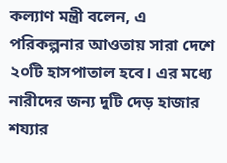কল্যাণ মন্ত্রী বলেন, এ পরিকল্পনার আওতায় সারা দেশে ২০টি হাসপাতাল হবে। এর মধ্যে নারীদের জন্য দুটি দেড় হাজার শয্যার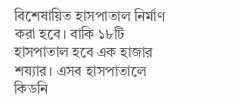বিশেষায়িত হাসপাতাল নির্মাণ করা হবে। বাকি ১৮টি হাসপাতাল হবে এক হাজার শয্যার। এসব হাসপাতালে কিডনি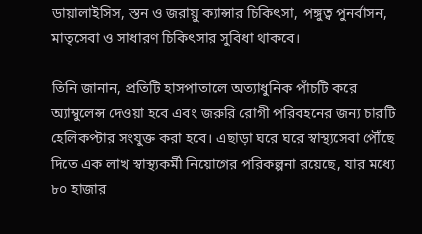ডায়ালাইসিস, স্তন ও জরায়ু ক্যান্সার চিকিৎসা, পঙ্গুত্ব পুনর্বাসন, মাতৃসেবা ও সাধারণ চিকিৎসার সুবিধা থাকবে।

তিনি জানান, প্রতিটি হাসপাতালে অত্যাধুনিক পাঁচটি করে অ্যাম্বুলেন্স দেওয়া হবে এবং জরুরি রোগী পরিবহনের জন্য চারটি হেলিকপ্টার সংযুক্ত করা হবে। এছাড়া ঘরে ঘরে স্বাস্থ্যসেবা পৌঁছে দিতে এক লাখ স্বাস্থ্যকর্মী নিয়োগের পরিকল্পনা রয়েছে, যার মধ্যে ৮০ হাজার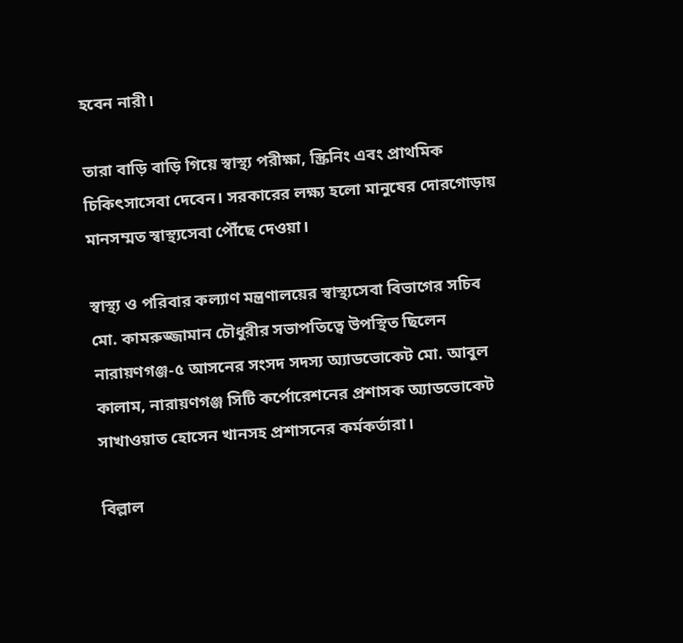হবেন নারী।

তারা বাড়ি বাড়ি গিয়ে স্বাস্থ্য পরীক্ষা, স্ক্রিনিং এবং প্রাথমিক চিকিৎসাসেবা দেবেন। সরকারের লক্ষ্য হলো মানুষের দোরগোড়ায় মানসম্মত স্বাস্থ্যসেবা পৌঁছে দেওয়া।

স্বাস্থ্য ও পরিবার কল্যাণ মন্ত্রণালয়ের স্বাস্থ্যসেবা বিভাগের সচিব মো. কামরুজ্জামান চৌধুরীর সভাপতিত্বে উপস্থিত ছিলেন নারায়ণগঞ্জ-৫ আসনের সংসদ সদস্য অ্যাডভোকেট মো. আবুল কালাম, নারায়ণগঞ্জ সিটি কর্পোরেশনের প্রশাসক অ্যাডভোকেট সাখাওয়াত হোসেন খানসহ প্রশাসনের কর্মকর্তারা।

বিল্লাল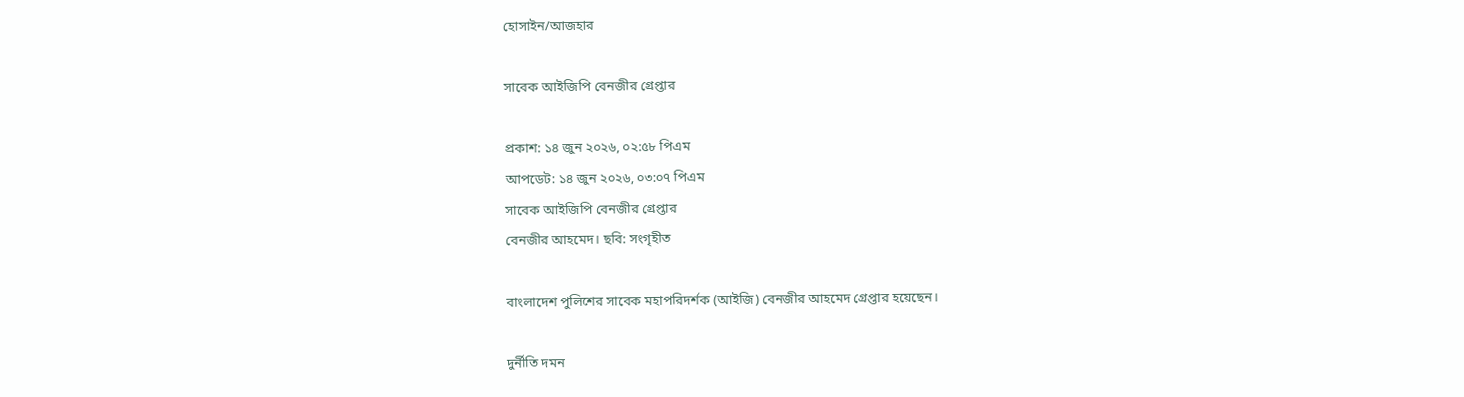হোসাইন/আজহার

সাবেক আইজিপি বেনজীর গ্রেপ্তার

প্রকাশ: ১৪ জুন ২০২৬, ০২:৫৮ পিএম
আপডেট: ১৪ জুন ২০২৬, ০৩:০৭ পিএম
সাবেক আইজিপি বেনজীর গ্রেপ্তার
বেনজীর আহমেদ। ছবি: সংগৃহীত

বাংলাদেশ পুলিশের সাবেক মহাপরিদর্শক (আইজি) বেনজীর আহমেদ গ্রেপ্তার হয়েছেন।

দুর্নীতি দমন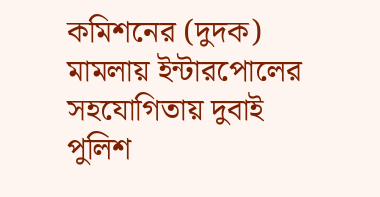কমিশনের (দুদক) মামলায় ইন্টারপোলের সহযোগিতায় দুবাই পুলিশ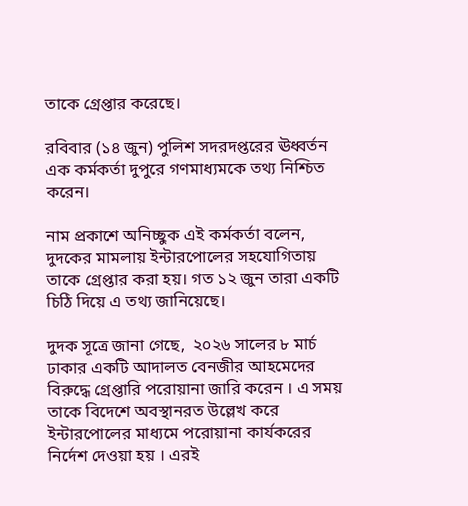তাকে গ্রেপ্তার করেছে।

রবিবার (১৪ জুন) পুলিশ সদরদপ্তরের ঊধ্বর্তন এক কর্মকর্তা দুপুরে গণমাধ্যমকে তথ্য নিশ্চিত করেন।

নাম প্রকাশে অনিচ্ছুক এই কর্মকর্তা বলেন, দুদকের মামলায় ইন্টারপোলের সহযোগিতায় তাকে গ্রেপ্তার করা হয়। গত ১২ জুন তারা একটি চিঠি দিয়ে এ তথ্য জানিয়েছে।

দুদক সূত্রে জানা গেছে,  ২০২৬ সালের ৮ মার্চ ঢাকার একটি আদালত বেনজীর আহমেদের বিরুদ্ধে গ্রেপ্তারি পরোয়ানা জারি করেন । এ সময় তাকে বিদেশে অবস্থানরত উল্লেখ করে ইন্টারপোলের মাধ্যমে পরোয়ানা কার্যকরের নির্দেশ দেওয়া হয় । এরই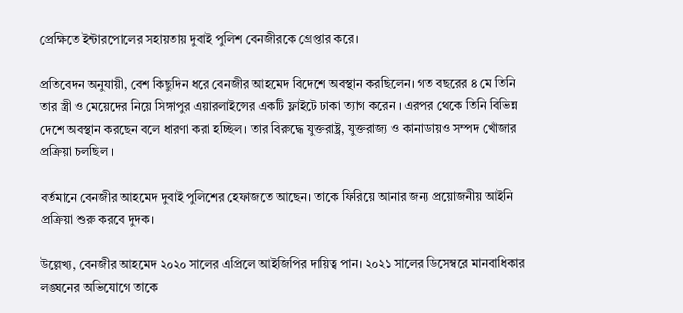প্রেক্ষিতে ইন্টারপোলের সহায়তায় দুবাই পুলিশ বেনজীরকে গ্রেপ্তার করে।

প্রতিবেদন অনুযায়ী, বেশ কিছুদিন ধরে বেনজীর আহমেদ বিদেশে অবস্থান করছিলেন। গত বছরের ৪ মে তিনি তার স্ত্রী ও মেয়েদের নিয়ে সিঙ্গাপুর এয়ারলাইন্সের একটি ফ্লাইটে ঢাকা ত্যাগ করেন । এরপর থেকে তিনি বিভিন্ন দেশে অবস্থান করছেন বলে ধারণা করা হচ্ছিল। তার বিরুদ্ধে যুক্তরাষ্ট্র, যুক্তরাজ্য ও কানাডায়ও সম্পদ খোঁজার প্রক্রিয়া চলছিল ।

বর্তমানে বেনজীর আহমেদ দুবাই পুলিশের হেফাজতে আছেন। তাকে ফিরিয়ে আনার জন্য প্রয়োজনীয় আইনি প্রক্রিয়া শুরু করবে দুদক।

উল্লেখ্য, বেনজীর আহমেদ ২০২০ সালের এপ্রিলে আইজিপির দায়িত্ব পান। ২০২১ সালের ডিসেম্বরে মানবাধিকার লঙ্ঘনের অভিযোগে তাকে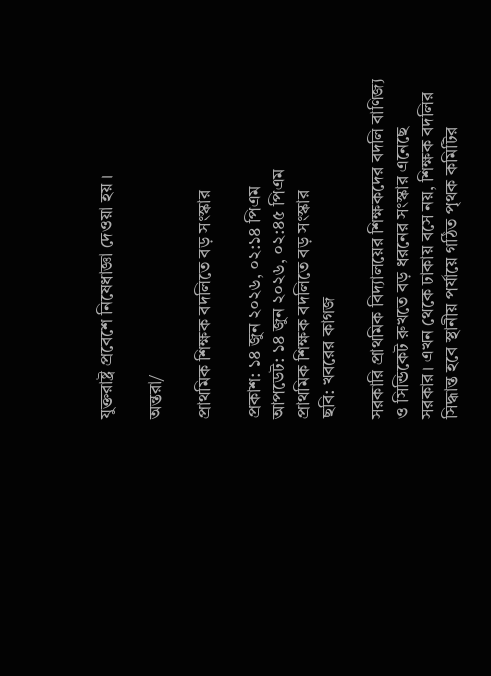যুক্তরাষ্ট্র প্রবেশে নিষেধাজ্ঞা দেওয়া হয় ।

অন্তরা/

প্রাথমিক শিক্ষক বদলিতে বড় সংস্কার

প্রকাশ: ১৪ জুন ২০২৬, ০২:১৪ পিএম
আপডেট: ১৪ জুন ২০২৬, ০২:৪৫ পিএম
প্রাথমিক শিক্ষক বদলিতে বড় সংস্কার
ছবি: খবরের কাগজ

সরকারি প্রাথমিক বিদ্যালয়ের শিক্ষকদের বদলি বাণিজ্য ও সিন্ডিকেট রুখতে বড় ধরনের সংস্কার এনেছে সরকার। এখন থেকে ঢাকায় বসে নয়, শিক্ষক বদলির সিদ্ধান্ত হবে স্থানীয় পর্যায়ে গঠিত পৃথক কমিটির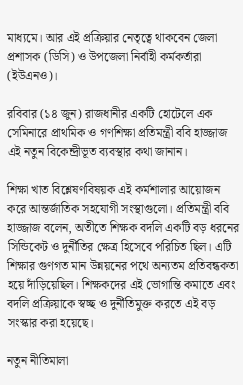মাধ্যমে। আর এই প্রক্রিয়ার নেতৃত্বে থাকবেন জেলা প্রশাসক (ডিসি) ও উপজেলা নির্বাহী কর্মকর্তারা (ইউএনও)।

রবিবার (১৪ জুন) রাজধানীর একটি হোটেলে এক সেমিনারে প্রাথমিক ও গণশিক্ষা প্রতিমন্ত্রী ববি হাজ্জাজ এই নতুন বিকেন্দ্রীভূত ব্যবস্থার কথা জানান।

শিক্ষা খাত বিশ্লেষণবিষয়ক এই কর্মশালার আয়োজন করে আন্তর্জাতিক সহযোগী সংস্থাগুলো। প্রতিমন্ত্রী ববি হাজ্জাজ বলেন, অতীতে শিক্ষক বদলি একটি বড় ধরনের সিন্ডিকেট ও দুর্নীতির ক্ষেত্র হিসেবে পরিচিত ছিল। এটি শিক্ষার গুণগত মান উন্নয়নের পথে অন্যতম প্রতিবন্ধকতা হয়ে দাঁড়িয়েছিল। শিক্ষকদের এই ভোগান্তি কমাতে এবং বদলি প্রক্রিয়াকে স্বচ্ছ ও দুর্নীতিমুক্ত করতে এই বড় সংস্কার করা হয়েছে।

নতুন নীতিমালা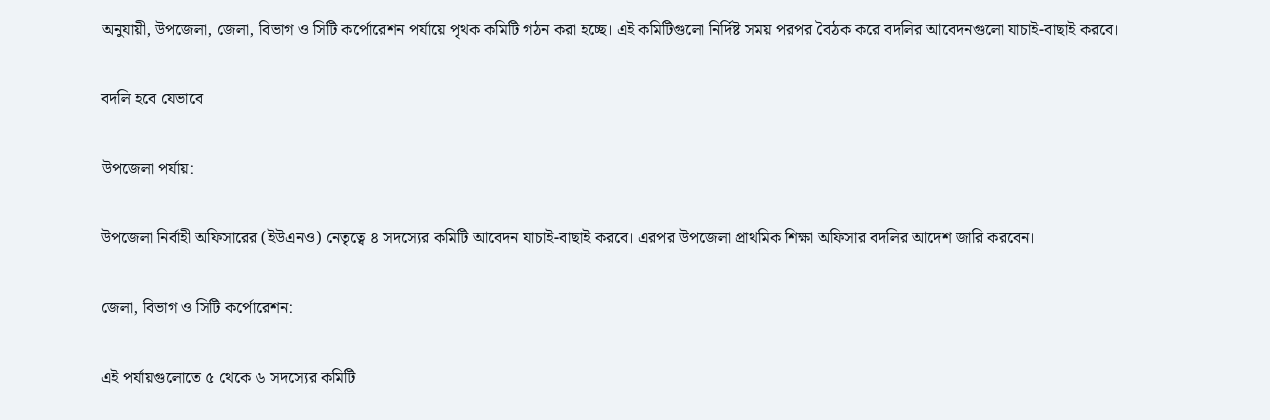অনুযায়ী, উপজেলা, জেলা, বিভাগ ও সিটি কর্পোরেশন পর্যায়ে পৃথক কমিটি গঠন করা হচ্ছে। এই কমিটিগুলো নির্দিষ্ট সময় পরপর বৈঠক করে বদলির আবেদনগুলো যাচাই-বাছাই করবে।

বদলি হবে যেভাবে

উপজেলা পর্যায়:

উপজেলা নির্বাহী অফিসারের (ইউএনও) নেতৃত্বে ৪ সদস্যের কমিটি আবেদন যাচাই-বাছাই করবে। এরপর উপজেলা প্রাথমিক শিক্ষা অফিসার বদলির আদেশ জারি করবেন।

জেলা, বিভাগ ও সিটি কর্পোরেশন:

এই পর্যায়গুলোতে ৫ থেকে ৬ সদস্যের কমিটি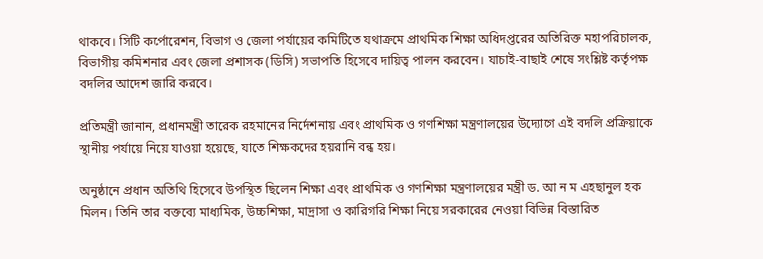থাকবে। সিটি কর্পোরেশন, বিভাগ ও জেলা পর্যায়ের কমিটিতে যথাক্রমে প্রাথমিক শিক্ষা অধিদপ্তরের অতিরিক্ত মহাপরিচালক, বিভাগীয় কমিশনার এবং জেলা প্রশাসক (ডিসি) সভাপতি হিসেবে দায়িত্ব পালন করবেন। যাচাই-বাছাই শেষে সংশ্লিষ্ট কর্তৃপক্ষ বদলির আদেশ জারি করবে।

প্রতিমন্ত্রী জানান, প্রধানমন্ত্রী তারেক রহমানের নির্দেশনায় এবং প্রাথমিক ও গণশিক্ষা মন্ত্রণালয়ের উদ্যোগে এই বদলি প্রক্রিয়াকে স্থানীয় পর্যায়ে নিয়ে যাওয়া হয়েছে, যাতে শিক্ষকদের হয়রানি বন্ধ হয়।

অনুষ্ঠানে প্রধান অতিথি হিসেবে উপস্থিত ছিলেন শিক্ষা এবং প্রাথমিক ও গণশিক্ষা মন্ত্রণালয়ের মন্ত্রী ড. আ ন ম এহছানুল হক মিলন। তিনি তার বক্তব্যে মাধ্যমিক, উচ্চশিক্ষা, মাদ্রাসা ও কারিগরি শিক্ষা নিয়ে সরকারের নেওয়া বিভিন্ন বিস্তারিত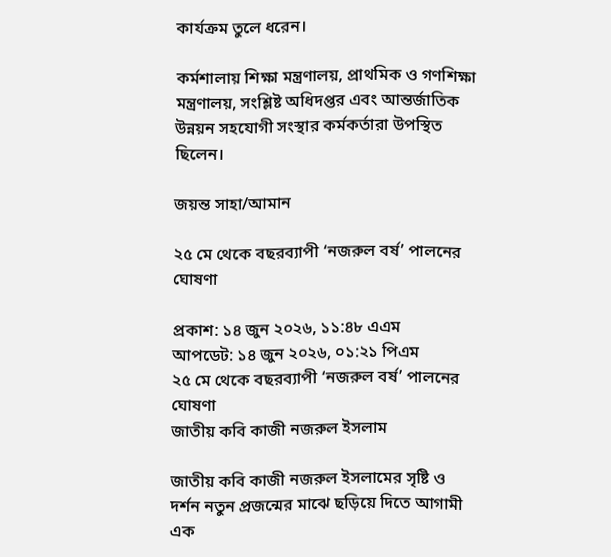কার্যক্রম তুলে ধরেন।

কর্মশালায় শিক্ষা মন্ত্রণালয়, প্রাথমিক ও গণশিক্ষা মন্ত্রণালয়, সংশ্লিষ্ট অধিদপ্তর এবং আন্তর্জাতিক উন্নয়ন সহযোগী সংস্থার কর্মকর্তারা উপস্থিত ছিলেন।

জয়ন্ত সাহা/আমান

২৫ মে থেকে বছরব্যাপী ‘নজরুল বর্ষ’ পালনের ঘোষণা

প্রকাশ: ১৪ জুন ২০২৬, ১১:৪৮ এএম
আপডেট: ১৪ জুন ২০২৬, ০১:২১ পিএম
২৫ মে থেকে বছরব্যাপী ‘নজরুল বর্ষ’ পালনের ঘোষণা
জাতীয় কবি কাজী নজরুল ইসলাম

জাতীয় কবি কাজী নজরুল ইসলামের সৃষ্টি ও দর্শন নতুন প্রজন্মের মাঝে ছড়িয়ে দিতে আগামী এক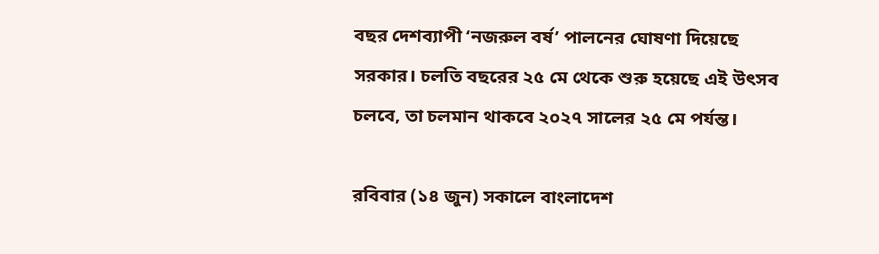বছর দেশব্যাপী ‘নজরুল বর্ষ’ পালনের ঘোষণা দিয়েছে সরকার। চলতি বছরের ২৫ মে থেকে শুরু হয়েছে এই উৎসব চলবে, তা চলমান থাকবে ২০২৭ সালের ২৫ মে পর্যন্ত।

রবিবার (১৪ জুন) সকালে বাংলাদেশ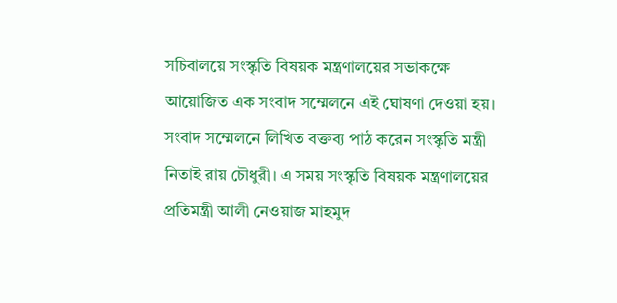সচিবালয়ে সংস্কৃতি বিষয়ক মন্ত্রণালয়ের সভাকক্ষে আয়োজিত এক সংবাদ সম্মেলনে এই ঘোষণা দেওয়া হয়। সংবাদ সম্মেলনে লিখিত বক্তব্য পাঠ করেন সংস্কৃতি মন্ত্রী নিতাই রায় চৌধুরী। এ সময় সংস্কৃতি বিষয়ক মন্ত্রণালয়ের প্রতিমন্ত্রী আলী নেওয়াজ মাহমুদ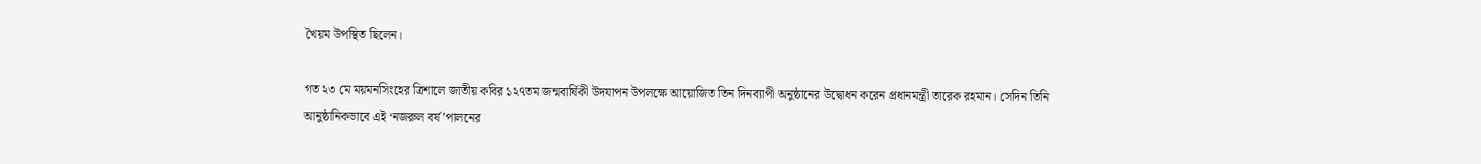খৈয়ম উপস্থিত ছিলেন।

গত ২৩ মে ময়মনসিংহের ত্রিশালে জাতীয় কবির ১২৭তম জন্মবার্ষিকী উদযাপন উপলক্ষে আয়োজিত তিন দিনব্যাপী অনুষ্ঠানের উদ্বোধন করেন প্রধানমন্ত্রী তারেক রহমান। সেদিন তিনি আনুষ্ঠানিকভাবে এই ‘নজরুল বর্ষ’পালনের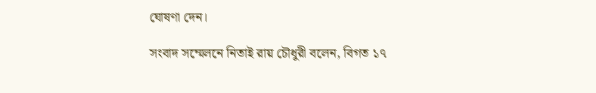ঘোষণা দেন।

সংবাদ সম্মেলনে নিতাই রায় চৌধুরী বলেন, বিগত ১৭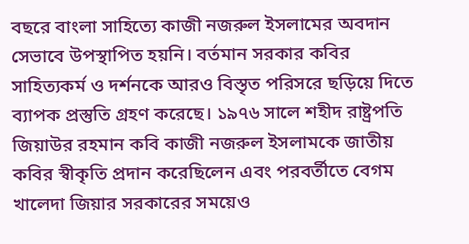বছরে বাংলা সাহিত্যে কাজী নজরুল ইসলামের অবদান সেভাবে উপস্থাপিত হয়নি। বর্তমান সরকার কবির সাহিত্যকর্ম ও দর্শনকে আরও বিস্তৃত পরিসরে ছড়িয়ে দিতে ব্যাপক প্রস্তুতি গ্রহণ করেছে। ১৯৭৬ সালে শহীদ রাষ্ট্রপতি জিয়াউর রহমান কবি কাজী নজরুল ইসলামকে জাতীয় কবির স্বীকৃতি প্রদান করেছিলেন এবং পরবর্তীতে বেগম খালেদা জিয়ার সরকারের সময়েও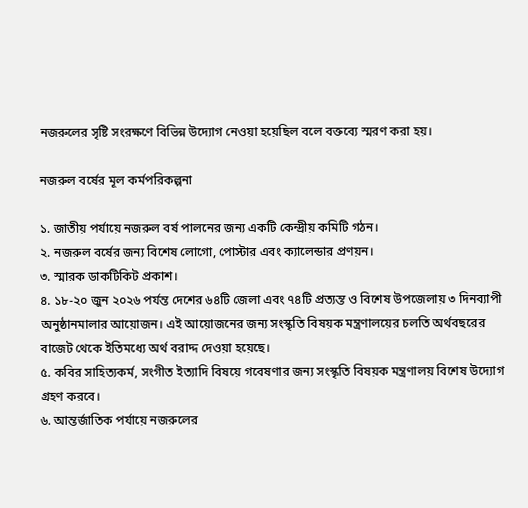নজরুলের সৃষ্টি সংরক্ষণে বিভিন্ন উদ্যোগ নেওয়া হয়েছিল বলে বক্তব্যে স্মরণ করা হয়।

নজরুল বর্ষের মূল কর্মপরিকল্পনা

১. জাতীয় পর্যায়ে নজরুল বর্ষ পালনের জন্য একটি কেন্দ্রীয় কমিটি গঠন।
২. নজরুল বর্ষের জন্য বিশেষ লোগো, পোস্টার এবং ক্যালেন্ডার প্রণয়ন।
৩. স্মারক ডাকটিকিট প্রকাশ।
৪. ১৮-২০ জুন ২০২৬ পর্যন্ত দেশের ৬৪টি জেলা এবং ৭৪টি প্রত্যন্ত ও বিশেষ উপজেলায় ৩ দিনব্যাপী অনুষ্ঠানমালার আয়োজন। এই আয়োজনের জন্য সংস্কৃতি বিষয়ক মন্ত্রণালয়ের চলতি অর্থবছরের বাজেট থেকে ইতিমধ্যে অর্থ বরাদ্দ দেওয়া হয়েছে।
৫. কবির সাহিত্যকর্ম, সংগীত ইত্যাদি বিষয়ে গবেষণার জন্য সংস্কৃতি বিষয়ক মন্ত্রণালয় বিশেষ উদ্যোগ গ্রহণ করবে।
৬. আন্তর্জাতিক পর্যায়ে নজরুলের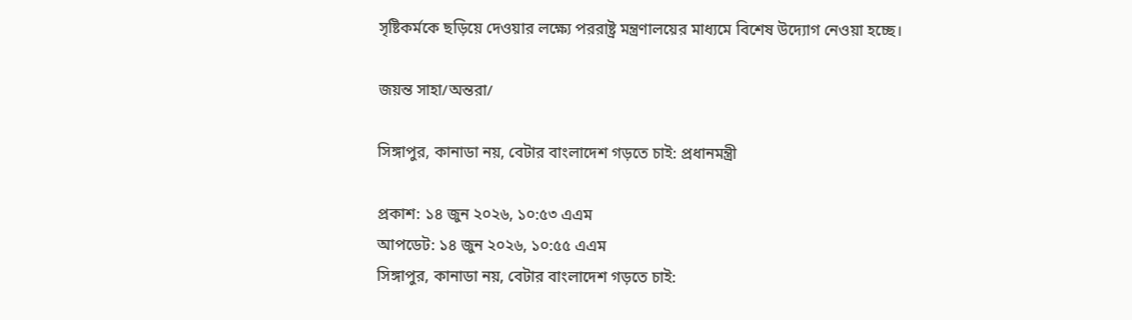সৃষ্টিকর্মকে ছড়িয়ে দেওয়ার লক্ষ্যে পররাষ্ট্র মন্ত্রণালয়ের মাধ্যমে বিশেষ উদ্যোগ নেওয়া হচ্ছে।

জয়ন্ত সাহা/অন্তরা/

সিঙ্গাপুর, কানাডা নয়, বেটার বাংলাদেশ গড়তে চাই: প্রধানমন্ত্রী

প্রকাশ: ১৪ জুন ২০২৬, ১০:৫৩ এএম
আপডেট: ১৪ জুন ২০২৬, ১০:৫৫ এএম
সিঙ্গাপুর, কানাডা নয়, বেটার বাংলাদেশ গড়তে চাই: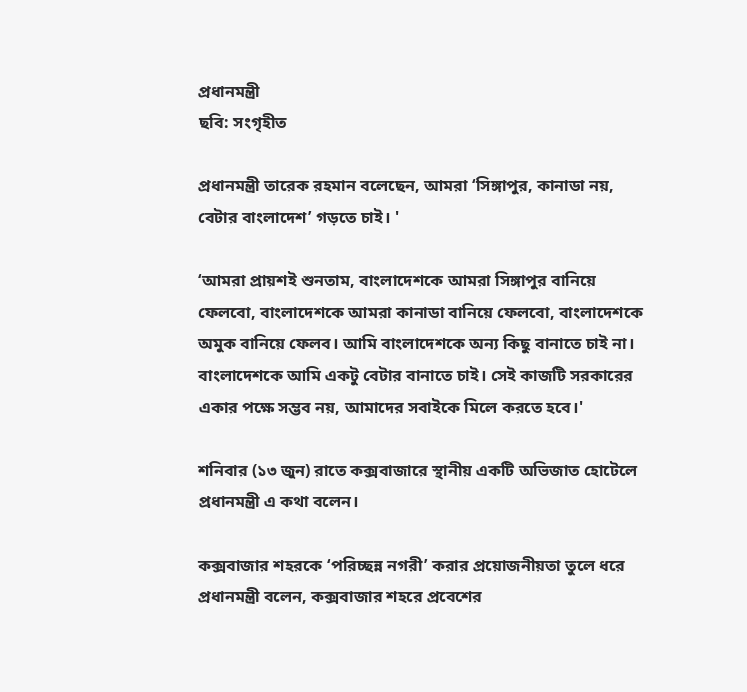প্রধানমন্ত্রী
ছবি: সংগৃহীত

প্রধানমন্ত্রী তারেক রহমান বলেছেন, আমরা ‘সিঙ্গাপুর, কানাডা নয়, বেটার বাংলাদেশ’ গড়তে চাই। '

‘আমরা প্রায়শই শুনতাম, বাংলাদেশকে আমরা সিঙ্গাপুর বানিয়ে ফেলবো, বাংলাদেশকে আমরা কানাডা বানিয়ে ফেলবো, বাংলাদেশকে অমুক বানিয়ে ফেলব। আমি বাংলাদেশকে অন্য কিছু বানাতে চাই না। বাংলাদেশকে আমি একটু বেটার বানাতে চাই। সেই কাজটি সরকারের একার পক্ষে সম্ভব নয়, আমাদের সবাইকে মিলে করতে হবে।'

শনিবার (১৩ জুন) রাতে কক্সবাজারে স্থানীয় একটি অভিজাত হোটেলে প্রধানমন্ত্রী এ কথা বলেন।

কক্সবাজার শহরকে ‘পরিচ্ছন্ন নগরী’ করার প্রয়োজনীয়তা তুলে ধরে প্রধানমন্ত্রী বলেন, কক্সবাজার শহরে প্রবেশের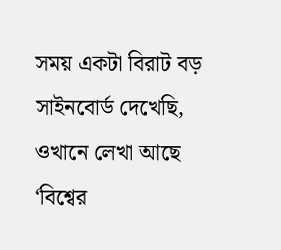সময় একটা বিরাট বড় সাইনবোর্ড দেখেছি, ওখানে লেখা আছে ‘বিশ্বের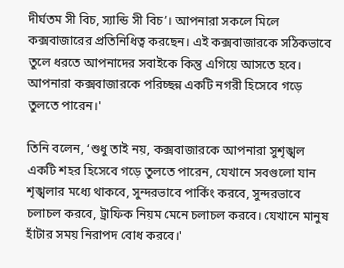দীর্ঘতম সী বিচ, স্যান্ডি সী বিচ’। আপনারা সকলে মিলে কক্সবাজারের প্রতিনিধিত্ব করছেন। এই কক্সবাজারকে সঠিকভাবে তুলে ধরতে আপনাদের সবাইকে কিন্তু এগিয়ে আসতে হবে। আপনারা কক্সবাজারকে পরিচ্ছন্ন একটি নগরী হিসেবে গড়ে তুলতে পারেন।'

তিনি বলেন, ‘শুধু তাই নয়, কক্সবাজারকে আপনারা সুশৃঙ্খল একটি শহর হিসেবে গড়ে তুলতে পারেন, যেখানে সবগুলো যান শৃঙ্খলার মধ্যে থাকবে, সুন্দরভাবে পার্কিং করবে, সুন্দরভাবে চলাচল করবে, ট্রাফিক নিয়ম মেনে চলাচল করবে। যেখানে মানুষ হাঁটার সময় নিরাপদ বোধ করবে।'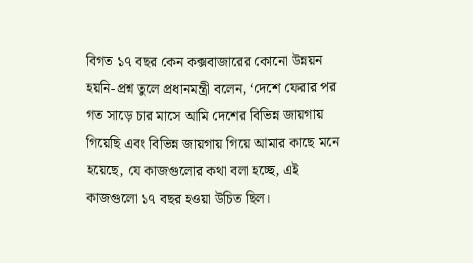বিগত ১৭ বছর কেন কক্সবাজারের কোনো উন্নয়ন হয়নি-প্রশ্ন তুলে প্রধানমন্ত্রী বলেন, ‘দেশে ফেরার পর গত সাড়ে চার মাসে আমি দেশের বিভিন্ন জায়গায় গিয়েছি এবং বিভিন্ন জায়গায় গিয়ে আমার কাছে মনে হয়েছে, যে কাজগুলোর কথা বলা হচ্ছে, এই কাজগুলো ১৭ বছর হওয়া উচিত ছিল।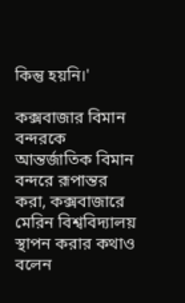কিন্তু হয়নি।'

কক্সবাজার বিমান বন্দরকে আন্তর্জাতিক বিমান বন্দরে রূপান্তর করা, কক্সবাজারে মেরিন বিশ্ববিদ্যালয় স্থাপন করার কথাও বলেন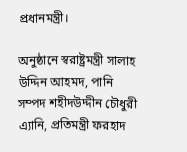প্রধানমন্ত্রী।

অনুষ্ঠানে স্বরাষ্ট্রমন্ত্রী সালাহ উদ্দিন আহমদ, পানি সম্পদ শহীদউদ্দীন চৌধুরী এ্যানি, প্রতিমন্ত্রী ফরহাদ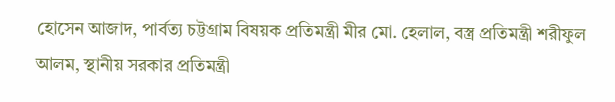হোসেন আজাদ, পার্বত্য চট্টগ্রাম বিষয়ক প্রতিমন্ত্রী মীর মো. হেলাল, বস্ত্র প্রতিমন্ত্রী শরীফুল আলম, স্থানীয় সরকার প্রতিমন্ত্রী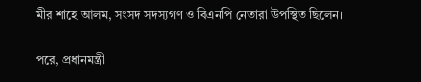মীর শাহে আলম, সংসদ সদস্যগণ ও বিএনপি নেতারা উপস্থিত ছিলেন।

পরে, প্রধানমন্ত্রী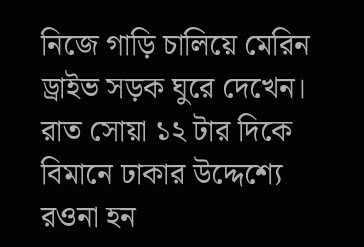নিজে গাড়ি চালিয়ে মেরিন ড্রাইভ সড়ক ঘুরে দেখেন। রাত সোয়া ১২ টার দিকে বিমানে ঢাকার উদ্দেশ্যে রওনা হন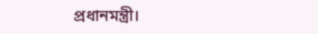প্রধানমন্ত্রী।